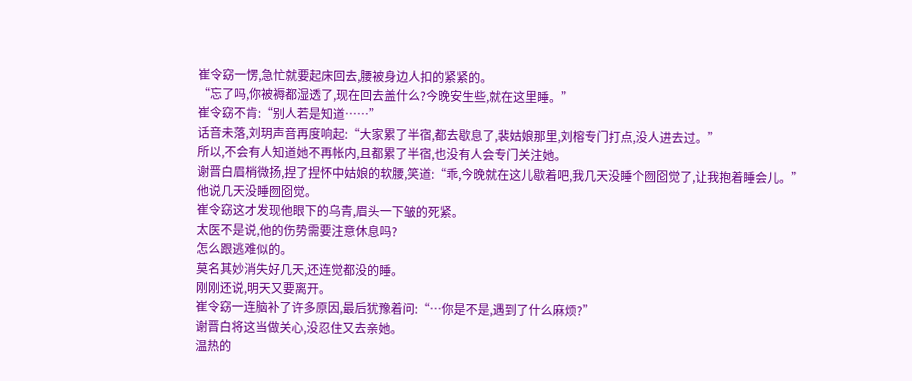崔令窈一愣,急忙就要起床回去,腰被身边人扣的紧紧的。
“忘了吗,你被褥都湿透了,现在回去盖什么?今晚安生些,就在这里睡。”
崔令窈不肯:“别人若是知道……”
话音未落,刘玥声音再度响起:“大家累了半宿,都去歇息了,裴姑娘那里,刘榕专门打点,没人进去过。”
所以,不会有人知道她不再帐内,且都累了半宿,也没有人会专门关注她。
谢晋白眉梢微扬,捏了捏怀中姑娘的软腰,笑道:“乖,今晚就在这儿歇着吧,我几天没睡个囫囵觉了,让我抱着睡会儿。”
他说几天没睡囫囵觉。
崔令窈这才发现他眼下的乌青,眉头一下皱的死紧。
太医不是说,他的伤势需要注意休息吗?
怎么跟逃难似的。
莫名其妙消失好几天,还连觉都没的睡。
刚刚还说,明天又要离开。
崔令窈一连脑补了许多原因,最后犹豫着问:“…你是不是,遇到了什么麻烦?”
谢晋白将这当做关心,没忍住又去亲她。
温热的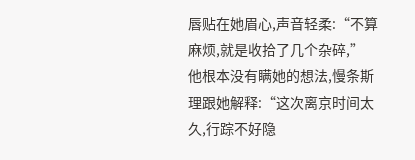唇贴在她眉心,声音轻柔:“不算麻烦,就是收拾了几个杂碎,”
他根本没有瞒她的想法,慢条斯理跟她解释:“这次离京时间太久,行踪不好隐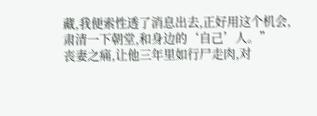藏,我便索性透了消息出去,正好用这个机会,肃清一下朝堂,和身边的‘自己’人。”
丧妻之痛,让他三年里如行尸走肉,对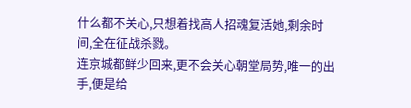什么都不关心,只想着找高人招魂复活她,剩余时间,全在征战杀戮。
连京城都鲜少回来,更不会关心朝堂局势,唯一的出手,便是给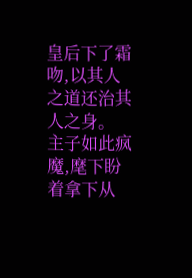皇后下了霜吻,以其人之道还治其人之身。
主子如此疯魔,麾下盼着拿下从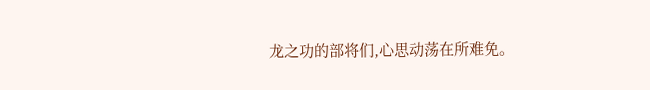龙之功的部将们,心思动荡在所难免。